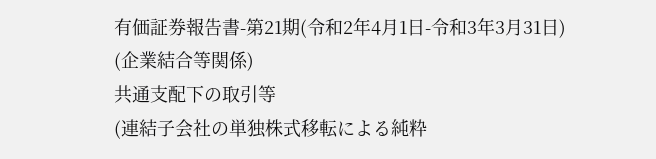有価証券報告書-第21期(令和2年4月1日-令和3年3月31日)
(企業結合等関係)
共通支配下の取引等
(連結子会社の単独株式移転による純粋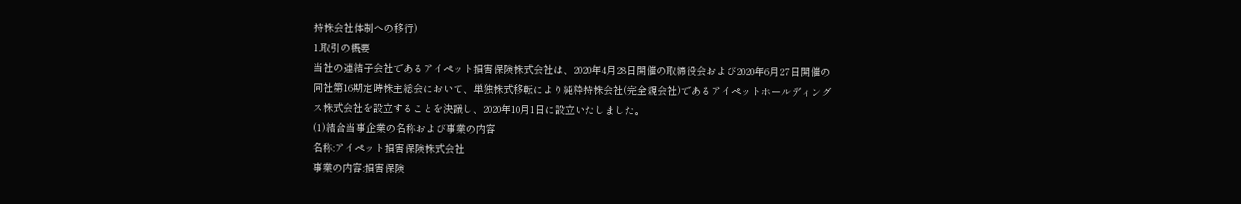持株会社体制への移行)
1.取引の概要
当社の連結子会社であるアイペット損害保険株式会社は、2020年4月28日開催の取締役会および2020年6月27日開催の同社第16期定時株主総会において、単独株式移転により純粋持株会社(完全親会社)であるアイペットホールディングス株式会社を設立することを決議し、2020年10月1日に設立いたしました。
(1)結合当事企業の名称および事業の内容
名称:アイペット損害保険株式会社
事業の内容:損害保険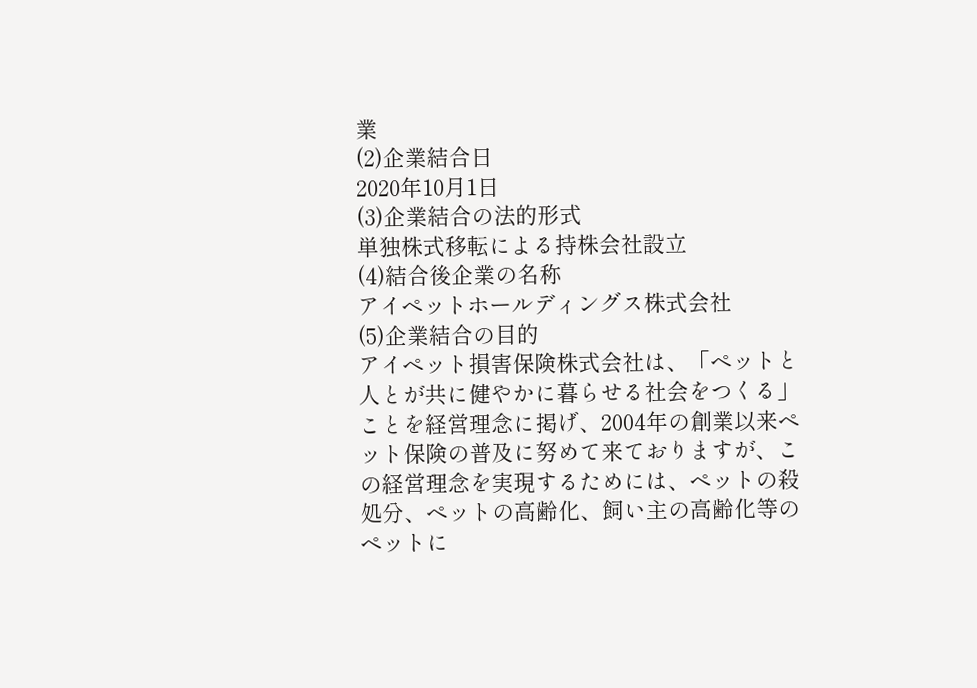業
(2)企業結合日
2020年10月1日
(3)企業結合の法的形式
単独株式移転による持株会社設立
(4)結合後企業の名称
アイペットホールディングス株式会社
(5)企業結合の目的
アイペット損害保険株式会社は、「ペットと人とが共に健やかに暮らせる社会をつくる」ことを経営理念に掲げ、2004年の創業以来ペット保険の普及に努めて来ておりますが、この経営理念を実現するためには、ペットの殺処分、ペットの高齢化、飼い主の高齢化等のペットに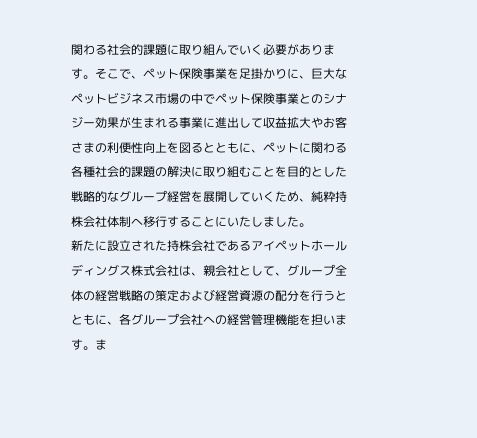関わる社会的課題に取り組んでいく必要があります。そこで、ペット保険事業を足掛かりに、巨大なペットビジネス市場の中でペット保険事業とのシナジー効果が生まれる事業に進出して収益拡大やお客さまの利便性向上を図るとともに、ペットに関わる各種社会的課題の解決に取り組むことを目的とした戦略的なグループ経営を展開していくため、純粋持株会社体制へ移行することにいたしました。
新たに設立された持株会社であるアイペットホールディングス株式会社は、親会社として、グループ全体の経営戦略の策定および経営資源の配分を行うとともに、各グループ会社への経営管理機能を担います。ま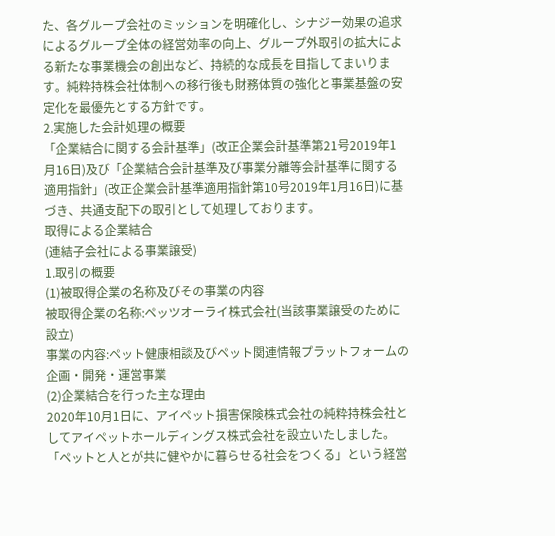た、各グループ会社のミッションを明確化し、シナジー効果の追求によるグループ全体の経営効率の向上、グループ外取引の拡大による新たな事業機会の創出など、持続的な成長を目指してまいります。純粋持株会社体制への移行後も財務体質の強化と事業基盤の安定化を最優先とする方針です。
2.実施した会計処理の概要
「企業結合に関する会計基準」(改正企業会計基準第21号2019年1月16日)及び「企業結合会計基準及び事業分離等会計基準に関する適用指針」(改正企業会計基準適用指針第10号2019年1月16日)に基づき、共通支配下の取引として処理しております。
取得による企業結合
(連結子会社による事業譲受)
1.取引の概要
(1)被取得企業の名称及びその事業の内容
被取得企業の名称:ペッツオーライ株式会社(当該事業譲受のために設立)
事業の内容:ペット健康相談及びペット関連情報プラットフォームの企画・開発・運営事業
(2)企業結合を行った主な理由
2020年10月1日に、アイペット損害保険株式会社の純粋持株会社としてアイペットホールディングス株式会社を設立いたしました。「ペットと人とが共に健やかに暮らせる社会をつくる」という経営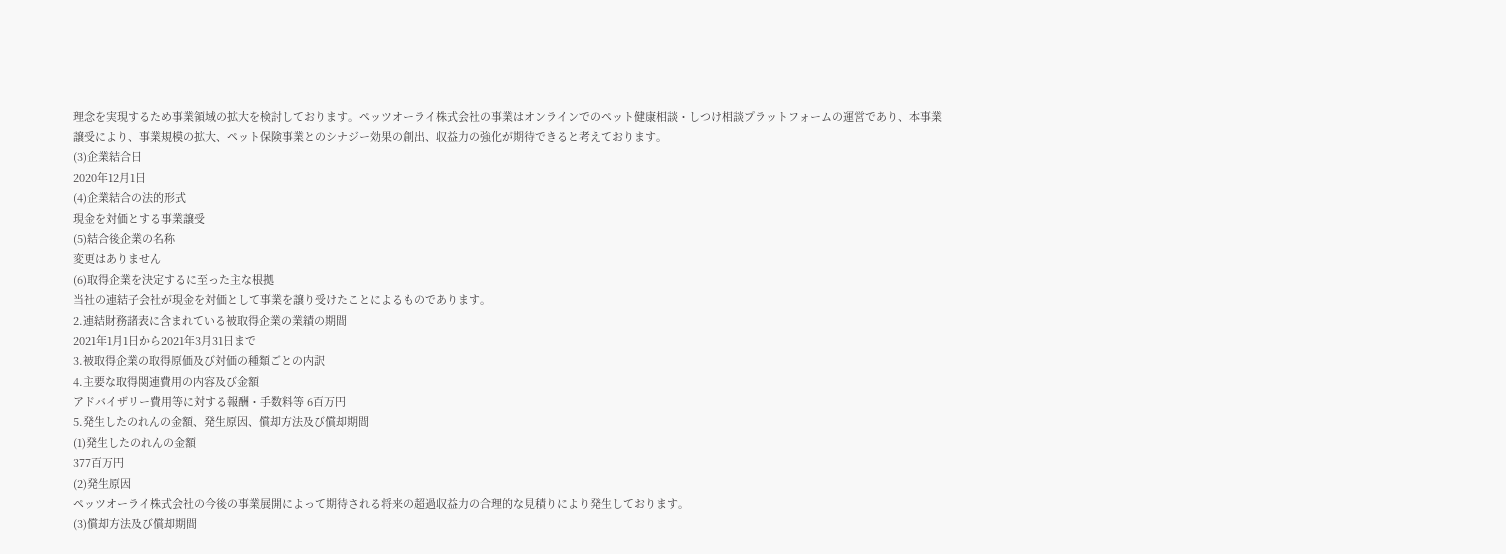理念を実現するため事業領域の拡大を検討しております。ペッツオーライ株式会社の事業はオンラインでのペット健康相談・しつけ相談プラットフォームの運営であり、本事業譲受により、事業規模の拡大、ペット保険事業とのシナジー効果の創出、収益力の強化が期待できると考えております。
(3)企業結合日
2020年12月1日
(4)企業結合の法的形式
現金を対価とする事業譲受
(5)結合後企業の名称
変更はありません
(6)取得企業を決定するに至った主な根拠
当社の連結子会社が現金を対価として事業を譲り受けたことによるものであります。
2.連結財務諸表に含まれている被取得企業の業績の期間
2021年1月1日から2021年3月31日まで
3.被取得企業の取得原価及び対価の種類ごとの内訳
4.主要な取得関連費用の内容及び金額
アドバイザリー費用等に対する報酬・手数料等 6百万円
5.発生したのれんの金額、発生原因、償却方法及び償却期間
(1)発生したのれんの金額
377百万円
(2)発生原因
ペッツオーライ株式会社の今後の事業展開によって期待される将来の超過収益力の合理的な見積りにより発生しております。
(3)償却方法及び償却期間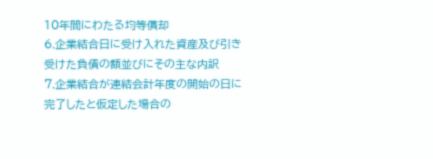10年間にわたる均等償却
6.企業結合日に受け入れた資産及び引き受けた負債の額並びにその主な内訳
7.企業結合が連結会計年度の開始の日に完了したと仮定した場合の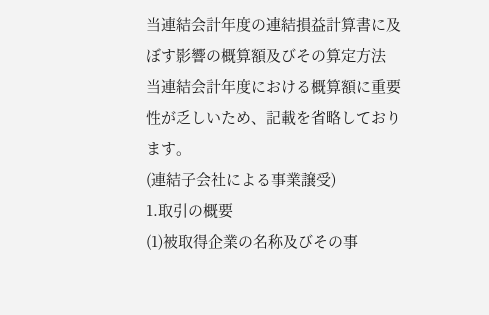当連結会計年度の連結損益計算書に及ぼす影響の概算額及びその算定方法
当連結会計年度における概算額に重要性が乏しいため、記載を省略しております。
(連結子会社による事業譲受)
1.取引の概要
(1)被取得企業の名称及びその事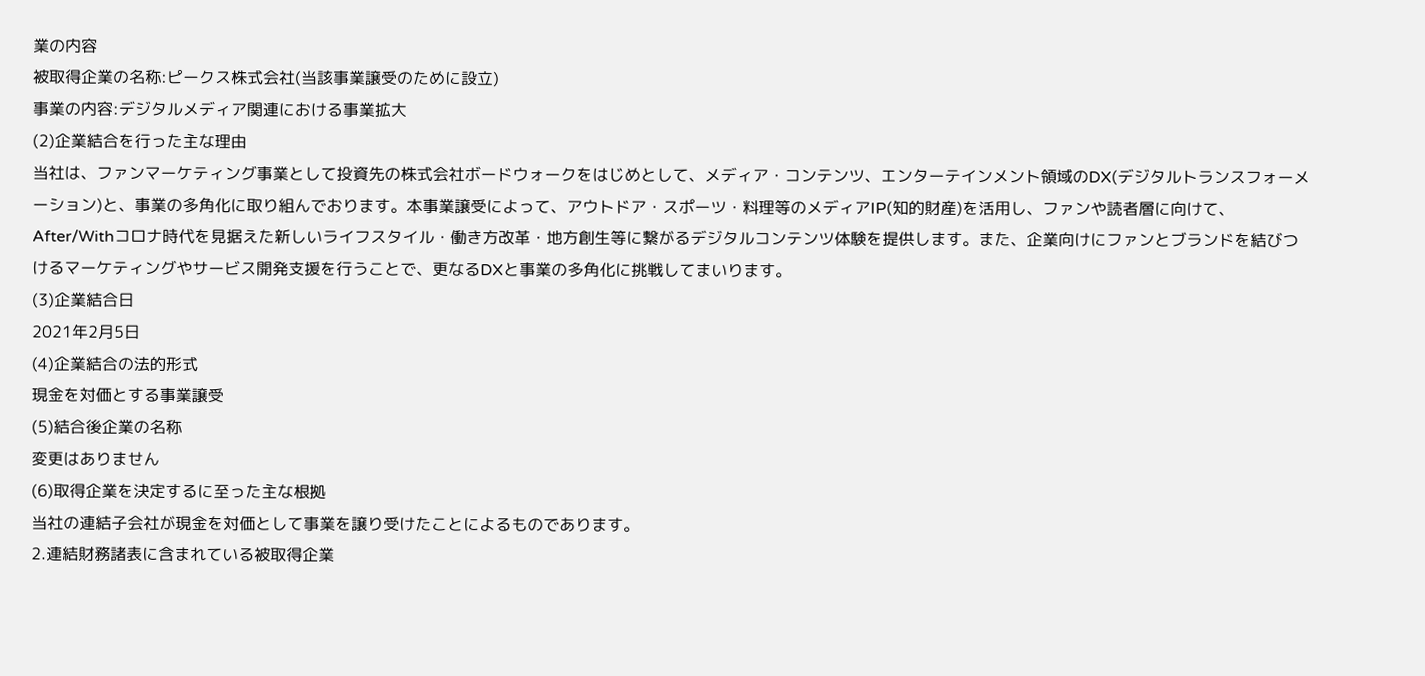業の内容
被取得企業の名称:ピークス株式会社(当該事業譲受のために設立)
事業の内容:デジタルメディア関連における事業拡大
(2)企業結合を行った主な理由
当社は、ファンマーケティング事業として投資先の株式会社ボードウォークをはじめとして、メディア・コンテンツ、エンターテインメント領域のDX(デジタルトランスフォーメーション)と、事業の多角化に取り組んでおります。本事業譲受によって、アウトドア・スポーツ・料理等のメディアIP(知的財産)を活用し、ファンや読者層に向けて、After/Withコロナ時代を見据えた新しいライフスタイル・働き方改革・地方創生等に繋がるデジタルコンテンツ体験を提供します。また、企業向けにファンとブランドを結びつけるマーケティングやサービス開発支援を行うことで、更なるDXと事業の多角化に挑戦してまいります。
(3)企業結合日
2021年2月5日
(4)企業結合の法的形式
現金を対価とする事業譲受
(5)結合後企業の名称
変更はありません
(6)取得企業を決定するに至った主な根拠
当社の連結子会社が現金を対価として事業を譲り受けたことによるものであります。
2.連結財務諸表に含まれている被取得企業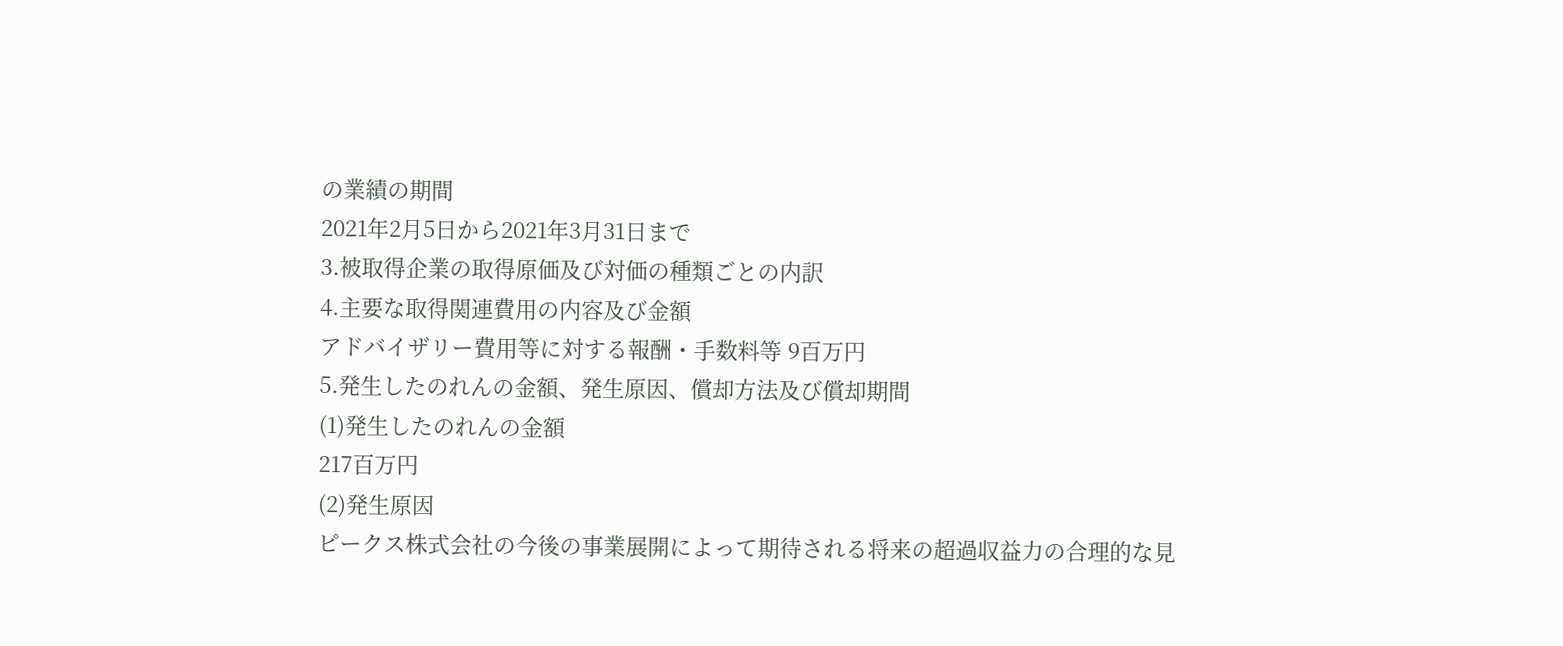の業績の期間
2021年2月5日から2021年3月31日まで
3.被取得企業の取得原価及び対価の種類ごとの内訳
4.主要な取得関連費用の内容及び金額
アドバイザリー費用等に対する報酬・手数料等 9百万円
5.発生したのれんの金額、発生原因、償却方法及び償却期間
(1)発生したのれんの金額
217百万円
(2)発生原因
ピークス株式会社の今後の事業展開によって期待される将来の超過収益力の合理的な見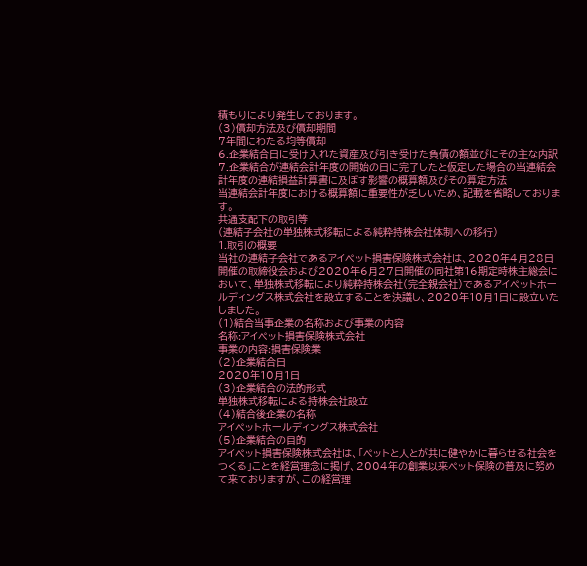積もりにより発生しております。
(3)償却方法及び償却期間
7年間にわたる均等償却
6.企業結合日に受け入れた資産及び引き受けた負債の額並びにその主な内訳
7.企業結合が連結会計年度の開始の日に完了したと仮定した場合の当連結会計年度の連結損益計算書に及ぼす影響の概算額及びその算定方法
当連結会計年度における概算額に重要性が乏しいため、記載を省略しております。
共通支配下の取引等
(連結子会社の単独株式移転による純粋持株会社体制への移行)
1.取引の概要
当社の連結子会社であるアイペット損害保険株式会社は、2020年4月28日開催の取締役会および2020年6月27日開催の同社第16期定時株主総会において、単独株式移転により純粋持株会社(完全親会社)であるアイペットホールディングス株式会社を設立することを決議し、2020年10月1日に設立いたしました。
(1)結合当事企業の名称および事業の内容
名称:アイペット損害保険株式会社
事業の内容:損害保険業
(2)企業結合日
2020年10月1日
(3)企業結合の法的形式
単独株式移転による持株会社設立
(4)結合後企業の名称
アイペットホールディングス株式会社
(5)企業結合の目的
アイペット損害保険株式会社は、「ペットと人とが共に健やかに暮らせる社会をつくる」ことを経営理念に掲げ、2004年の創業以来ペット保険の普及に努めて来ておりますが、この経営理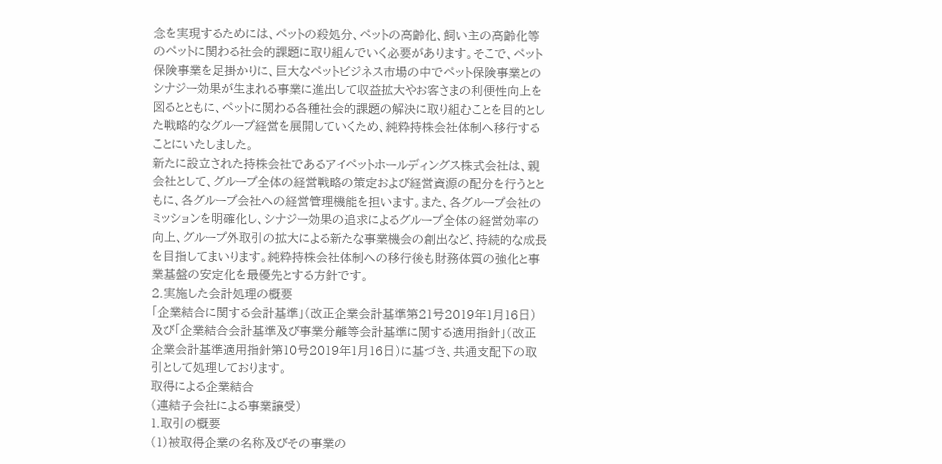念を実現するためには、ペットの殺処分、ペットの高齢化、飼い主の高齢化等のペットに関わる社会的課題に取り組んでいく必要があります。そこで、ペット保険事業を足掛かりに、巨大なペットビジネス市場の中でペット保険事業とのシナジー効果が生まれる事業に進出して収益拡大やお客さまの利便性向上を図るとともに、ペットに関わる各種社会的課題の解決に取り組むことを目的とした戦略的なグループ経営を展開していくため、純粋持株会社体制へ移行することにいたしました。
新たに設立された持株会社であるアイペットホールディングス株式会社は、親会社として、グループ全体の経営戦略の策定および経営資源の配分を行うとともに、各グループ会社への経営管理機能を担います。また、各グループ会社のミッションを明確化し、シナジー効果の追求によるグループ全体の経営効率の向上、グループ外取引の拡大による新たな事業機会の創出など、持続的な成長を目指してまいります。純粋持株会社体制への移行後も財務体質の強化と事業基盤の安定化を最優先とする方針です。
2.実施した会計処理の概要
「企業結合に関する会計基準」(改正企業会計基準第21号2019年1月16日)及び「企業結合会計基準及び事業分離等会計基準に関する適用指針」(改正企業会計基準適用指針第10号2019年1月16日)に基づき、共通支配下の取引として処理しております。
取得による企業結合
(連結子会社による事業譲受)
1.取引の概要
(1)被取得企業の名称及びその事業の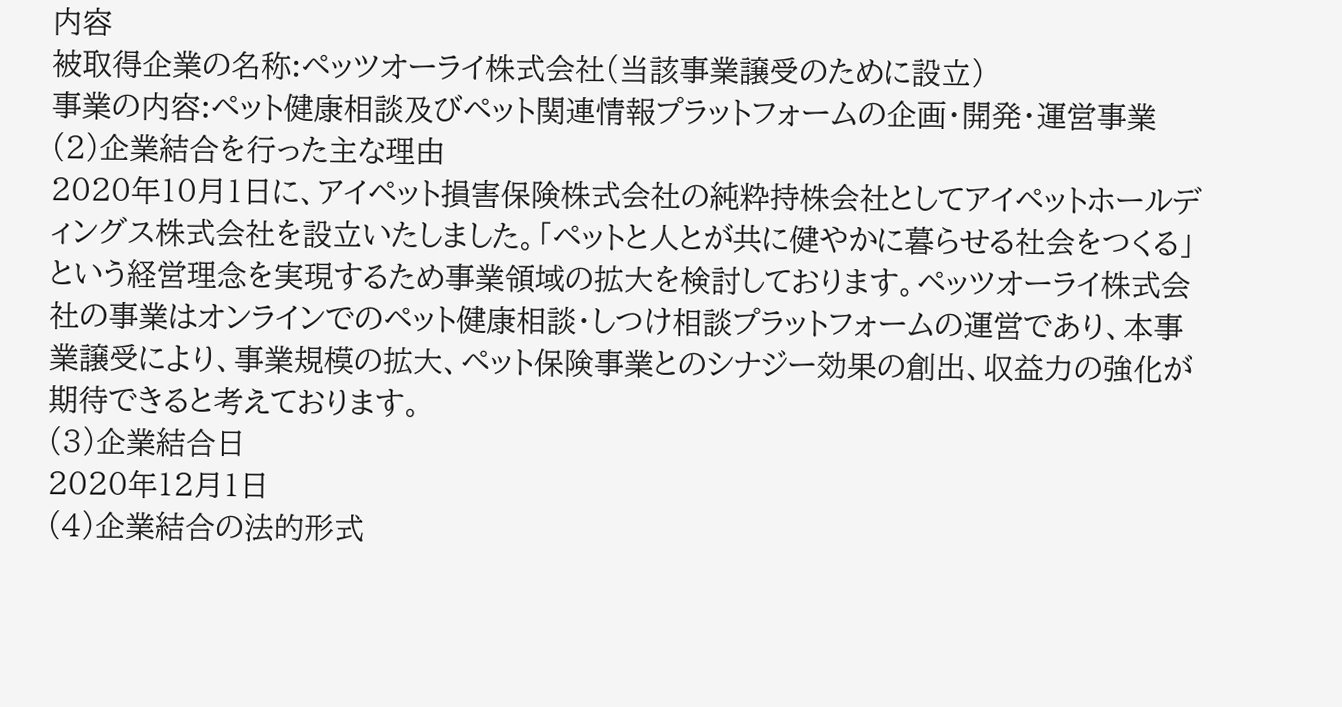内容
被取得企業の名称:ペッツオーライ株式会社(当該事業譲受のために設立)
事業の内容:ペット健康相談及びペット関連情報プラットフォームの企画・開発・運営事業
(2)企業結合を行った主な理由
2020年10月1日に、アイペット損害保険株式会社の純粋持株会社としてアイペットホールディングス株式会社を設立いたしました。「ペットと人とが共に健やかに暮らせる社会をつくる」という経営理念を実現するため事業領域の拡大を検討しております。ペッツオーライ株式会社の事業はオンラインでのペット健康相談・しつけ相談プラットフォームの運営であり、本事業譲受により、事業規模の拡大、ペット保険事業とのシナジー効果の創出、収益力の強化が期待できると考えております。
(3)企業結合日
2020年12月1日
(4)企業結合の法的形式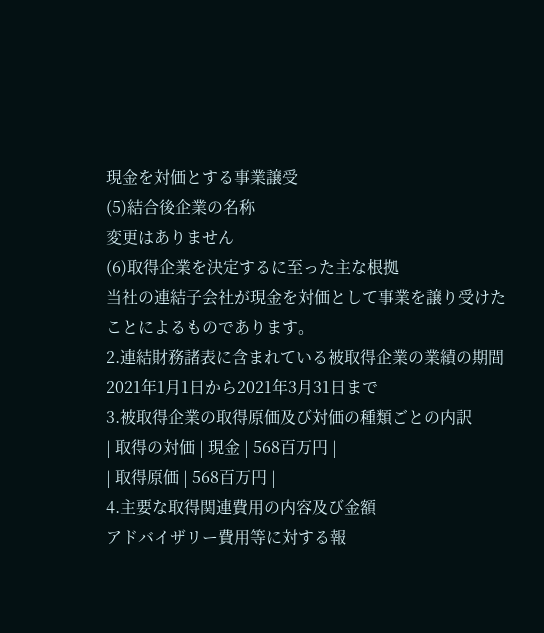現金を対価とする事業譲受
(5)結合後企業の名称
変更はありません
(6)取得企業を決定するに至った主な根拠
当社の連結子会社が現金を対価として事業を譲り受けたことによるものであります。
2.連結財務諸表に含まれている被取得企業の業績の期間
2021年1月1日から2021年3月31日まで
3.被取得企業の取得原価及び対価の種類ごとの内訳
| 取得の対価 | 現金 | 568百万円 |
| 取得原価 | 568百万円 |
4.主要な取得関連費用の内容及び金額
アドバイザリー費用等に対する報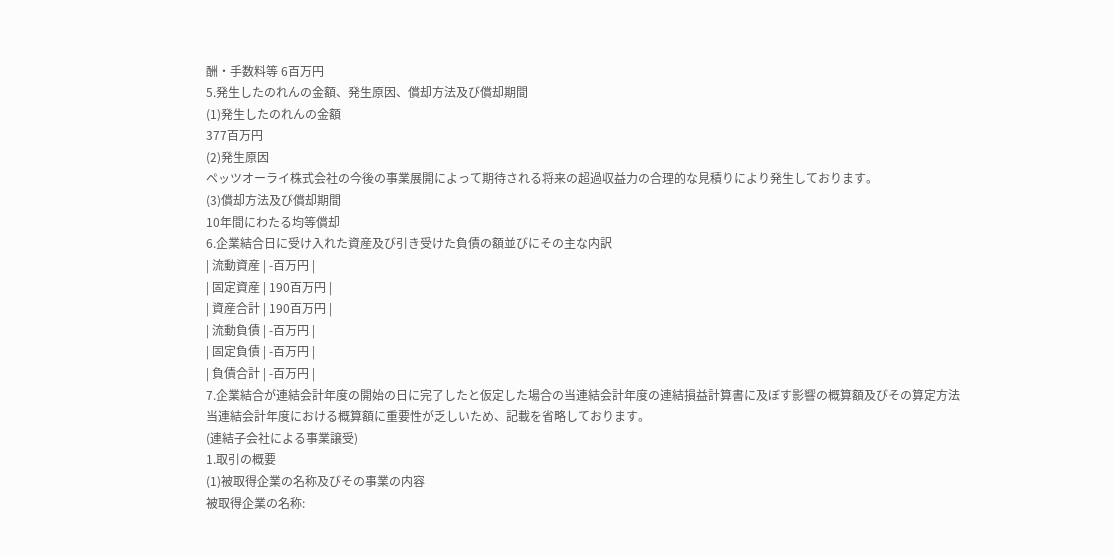酬・手数料等 6百万円
5.発生したのれんの金額、発生原因、償却方法及び償却期間
(1)発生したのれんの金額
377百万円
(2)発生原因
ペッツオーライ株式会社の今後の事業展開によって期待される将来の超過収益力の合理的な見積りにより発生しております。
(3)償却方法及び償却期間
10年間にわたる均等償却
6.企業結合日に受け入れた資産及び引き受けた負債の額並びにその主な内訳
| 流動資産 | -百万円 |
| 固定資産 | 190百万円 |
| 資産合計 | 190百万円 |
| 流動負債 | -百万円 |
| 固定負債 | -百万円 |
| 負債合計 | -百万円 |
7.企業結合が連結会計年度の開始の日に完了したと仮定した場合の当連結会計年度の連結損益計算書に及ぼす影響の概算額及びその算定方法
当連結会計年度における概算額に重要性が乏しいため、記載を省略しております。
(連結子会社による事業譲受)
1.取引の概要
(1)被取得企業の名称及びその事業の内容
被取得企業の名称: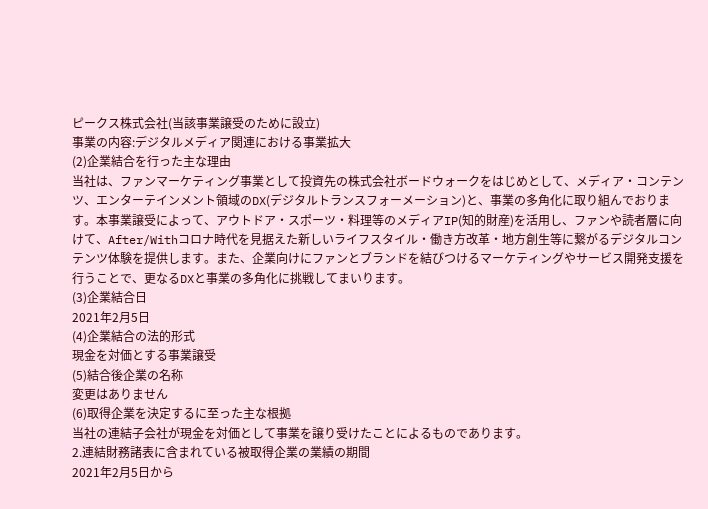ピークス株式会社(当該事業譲受のために設立)
事業の内容:デジタルメディア関連における事業拡大
(2)企業結合を行った主な理由
当社は、ファンマーケティング事業として投資先の株式会社ボードウォークをはじめとして、メディア・コンテンツ、エンターテインメント領域のDX(デジタルトランスフォーメーション)と、事業の多角化に取り組んでおります。本事業譲受によって、アウトドア・スポーツ・料理等のメディアIP(知的財産)を活用し、ファンや読者層に向けて、After/Withコロナ時代を見据えた新しいライフスタイル・働き方改革・地方創生等に繋がるデジタルコンテンツ体験を提供します。また、企業向けにファンとブランドを結びつけるマーケティングやサービス開発支援を行うことで、更なるDXと事業の多角化に挑戦してまいります。
(3)企業結合日
2021年2月5日
(4)企業結合の法的形式
現金を対価とする事業譲受
(5)結合後企業の名称
変更はありません
(6)取得企業を決定するに至った主な根拠
当社の連結子会社が現金を対価として事業を譲り受けたことによるものであります。
2.連結財務諸表に含まれている被取得企業の業績の期間
2021年2月5日から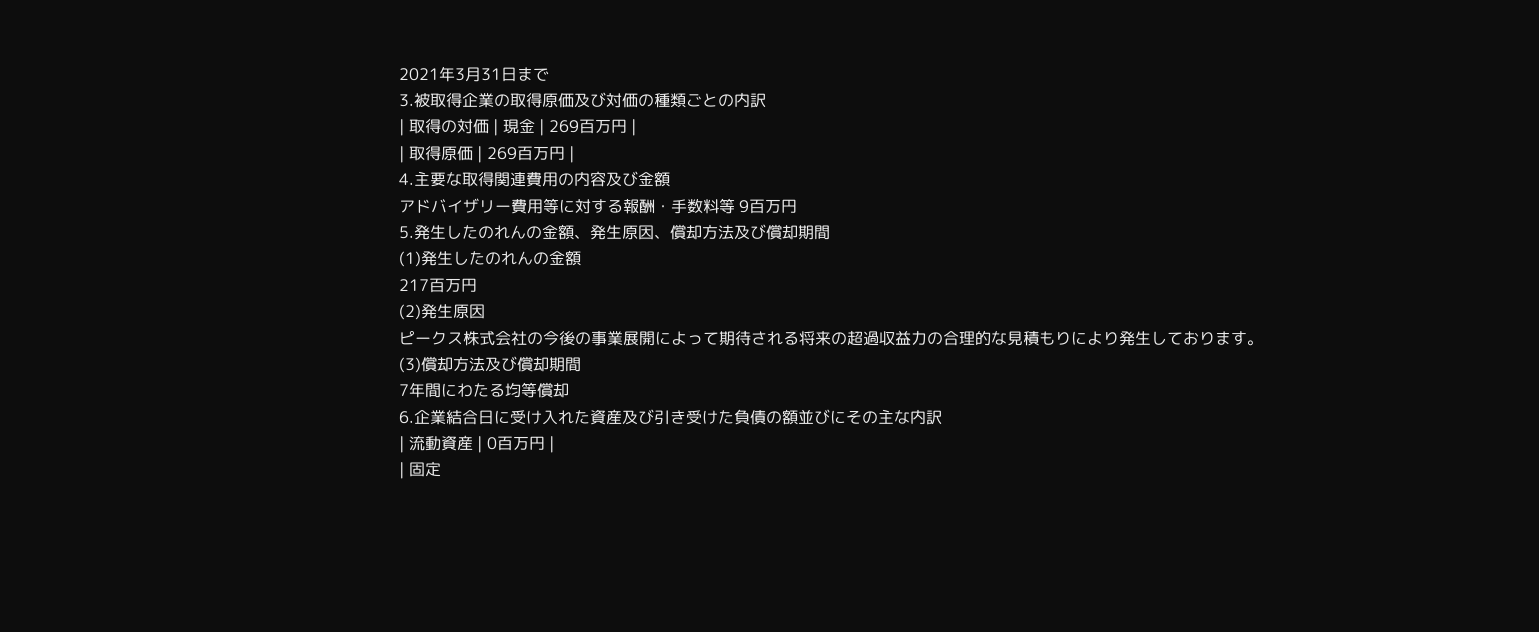2021年3月31日まで
3.被取得企業の取得原価及び対価の種類ごとの内訳
| 取得の対価 | 現金 | 269百万円 |
| 取得原価 | 269百万円 |
4.主要な取得関連費用の内容及び金額
アドバイザリー費用等に対する報酬・手数料等 9百万円
5.発生したのれんの金額、発生原因、償却方法及び償却期間
(1)発生したのれんの金額
217百万円
(2)発生原因
ピークス株式会社の今後の事業展開によって期待される将来の超過収益力の合理的な見積もりにより発生しております。
(3)償却方法及び償却期間
7年間にわたる均等償却
6.企業結合日に受け入れた資産及び引き受けた負債の額並びにその主な内訳
| 流動資産 | 0百万円 |
| 固定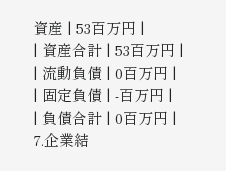資産 | 53百万円 |
| 資産合計 | 53百万円 |
| 流動負債 | 0百万円 |
| 固定負債 | -百万円 |
| 負債合計 | 0百万円 |
7.企業結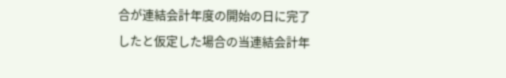合が連結会計年度の開始の日に完了したと仮定した場合の当連結会計年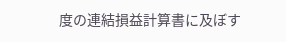度の連結損益計算書に及ぼす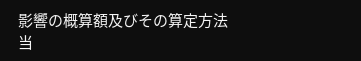影響の概算額及びその算定方法
当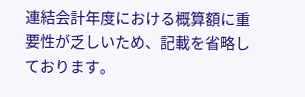連結会計年度における概算額に重要性が乏しいため、記載を省略しております。